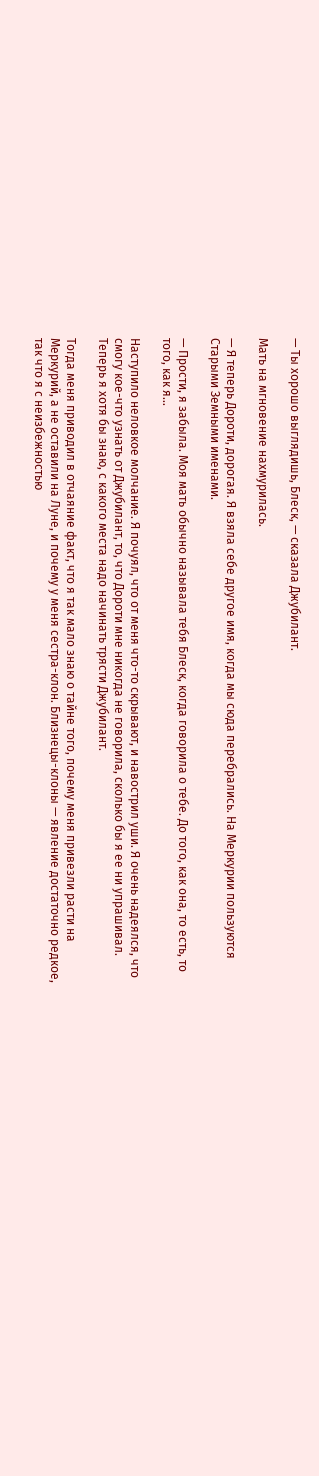— Ты хорошо выглядишь, Блеск, — сказала Джубилант.

Мать на мгновение нахмурилась.

— Я теперь Дороти, дорогая. Я взяла себе другое имя, когда мы сюда перебрались. На Меркурии пользуются Старыми Земными именами.

— Прости, я забыла. Моя мать обычно называла тебя Блеск, когда говорила о тебе. До того, как она, то есть, то того, как я…

Наступило неловкое молчание. Я почуял, что от меня что-то скрывают, и навострил уши. Я очень надеялся, что смогу кое-что узнать от Джубилант, то, что Дороти мне никогда не говорила, сколько бы я ее ни упрашивал. Теперь я хотя бы знаю, с какого места надо начинать трясти Джубилант.

Тогда меня приводил в отчаяние факт, что я так мало знаю о тайне того, почему меня привезли расти на Меркурий, а не оставили на Луне, и почему у меня сестра-клон. Близнецы-клоны — явление достаточно редкое, так что я с неизбежностью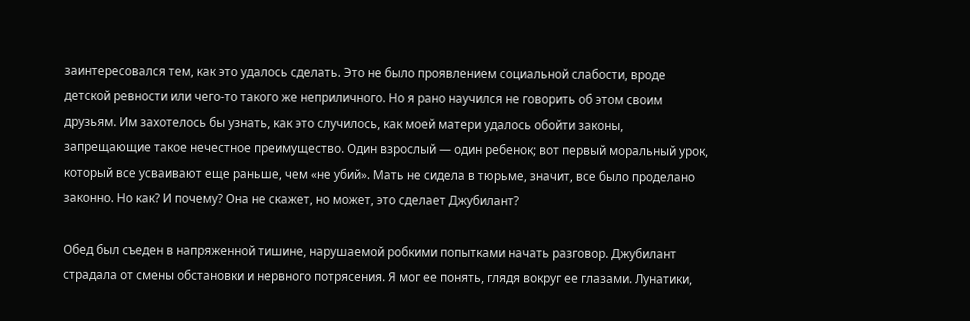заинтересовался тем, как это удалось сделать. Это не было проявлением социальной слабости, вроде детской ревности или чего-то такого же неприличного. Но я рано научился не говорить об этом своим друзьям. Им захотелось бы узнать, как это случилось, как моей матери удалось обойти законы, запрещающие такое нечестное преимущество. Один взрослый — один ребенок; вот первый моральный урок, который все усваивают еще раньше, чем «не убий». Мать не сидела в тюрьме, значит, все было проделано законно. Но как? И почему? Она не скажет, но может, это сделает Джубилант?

Обед был съеден в напряженной тишине, нарушаемой робкими попытками начать разговор. Джубилант страдала от смены обстановки и нервного потрясения. Я мог ее понять, глядя вокруг ее глазами. Лунатики,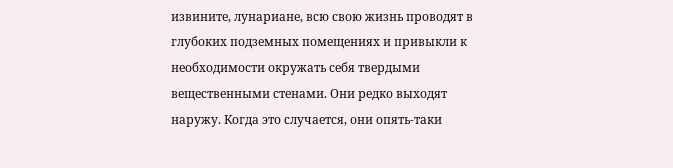извините, лунариане, всю свою жизнь проводят в глубоких подземных помещениях и привыкли к необходимости окружать себя твердыми вещественными стенами. Они редко выходят наружу. Когда это случается, они опять-таки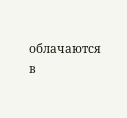облачаются в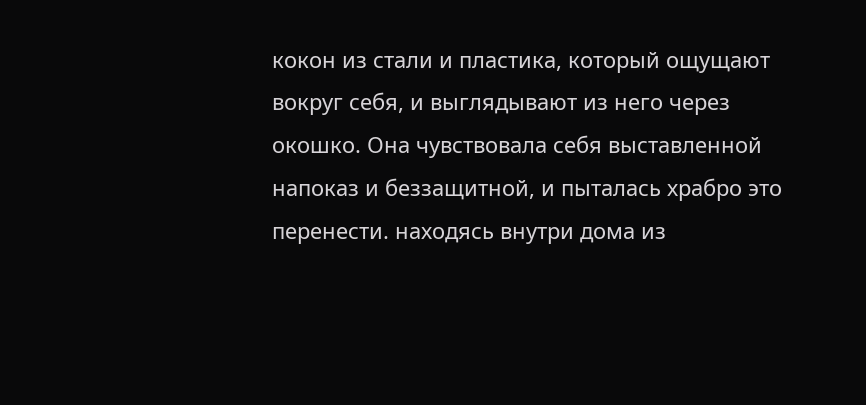кокон из стали и пластика, который ощущают вокруг себя, и выглядывают из него через окошко. Она чувствовала себя выставленной напоказ и беззащитной, и пыталась храбро это перенести. находясь внутри дома из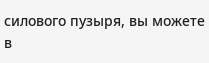силового пузыря, вы можете в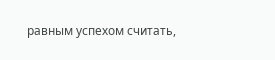равным успехом считать,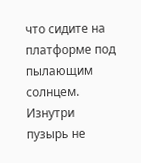что сидите на платформе под пылающим солнцем. Изнутри пузырь не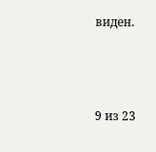виден.



9 из 23